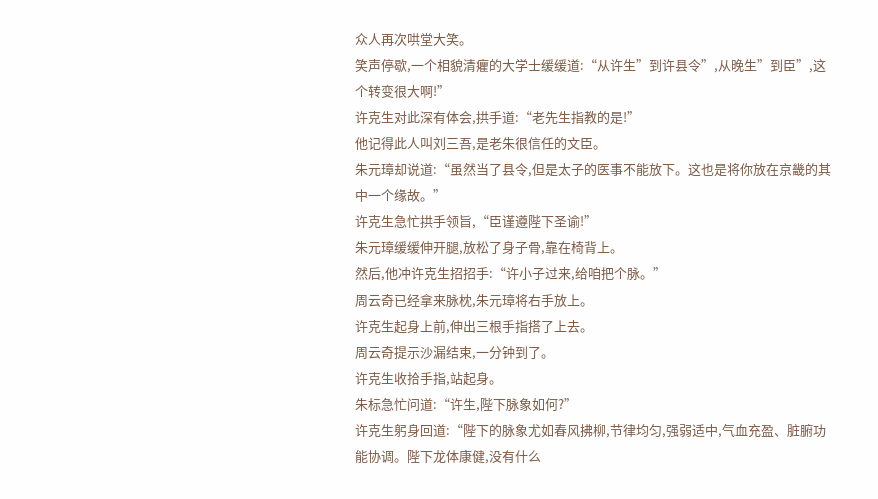众人再次哄堂大笑。
笑声停歇,一个相貌清癯的大学士缓缓道:“从许生”到许县令”,从晚生”到臣”,这个转变很大啊!”
许克生对此深有体会,拱手道:“老先生指教的是!”
他记得此人叫刘三吾,是老朱很信任的文臣。
朱元璋却说道:“虽然当了县令,但是太子的医事不能放下。这也是将你放在京畿的其中一个缘故。”
许克生急忙拱手领旨,“臣谨遵陛下圣谕!”
朱元璋缓缓伸开腿,放松了身子骨,靠在椅背上。
然后,他冲许克生招招手:“许小子过来,给咱把个脉。”
周云奇已经拿来脉枕,朱元璋将右手放上。
许克生起身上前,伸出三根手指搭了上去。
周云奇提示沙漏结束,一分钟到了。
许克生收拾手指,站起身。
朱标急忙问道:“许生,陛下脉象如何?”
许克生躬身回道:“陛下的脉象尤如春风拂柳,节律均匀,强弱适中,气血充盈、脏腑功能协调。陛下龙体康健,没有什么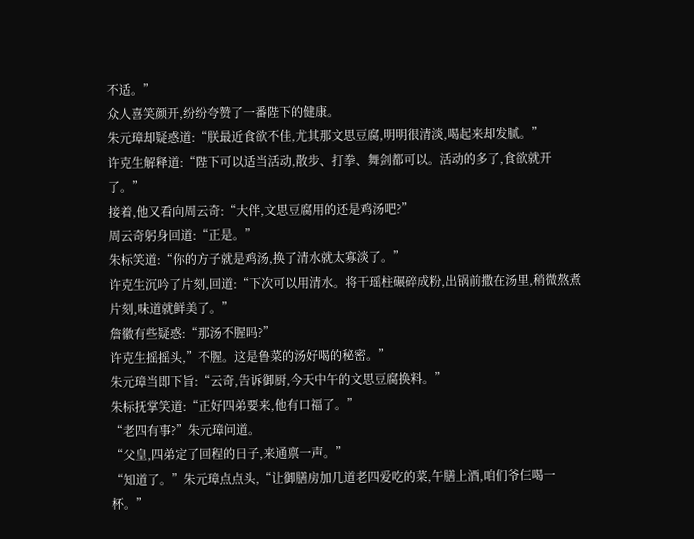不适。”
众人喜笑颜开,纷纷夸赞了一番陛下的健康。
朱元璋却疑惑道:“朕最近食欲不佳,尤其那文思豆腐,明明很清淡,喝起来却发腻。”
许克生解释道:“陛下可以适当活动,散步、打拳、舞剑都可以。活动的多了,食欲就开了。”
接着,他又看向周云奇:“大伴,文思豆腐用的还是鸡汤吧?”
周云奇躬身回道:“正是。”
朱标笑道:“你的方子就是鸡汤,换了清水就太寡淡了。”
许克生沉吟了片刻,回道:“下次可以用清水。将干瑶柱碾碎成粉,出锅前撒在汤里,稍微熬煮片刻,味道就鲜美了。”
詹徽有些疑惑:“那汤不腥吗?”
许克生摇摇头,”不腥。这是鲁菜的汤好喝的秘密。”
朱元璋当即下旨:“云奇,告诉御厨,今天中午的文思豆腐换料。”
朱标抚掌笑道:“正好四弟要来,他有口福了。”
“老四有事?”朱元璋问道。
“父皇,四弟定了回程的日子,来通禀一声。”
“知道了。”朱元璋点点头,“让御膳房加几道老四爱吃的菜,午膳上酒,咱们爷仨喝一杯。”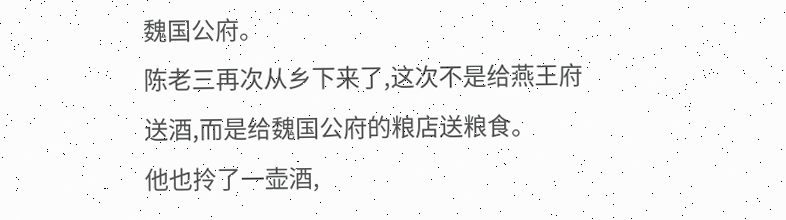魏国公府。
陈老三再次从乡下来了,这次不是给燕王府送酒,而是给魏国公府的粮店送粮食。
他也拎了一壶酒,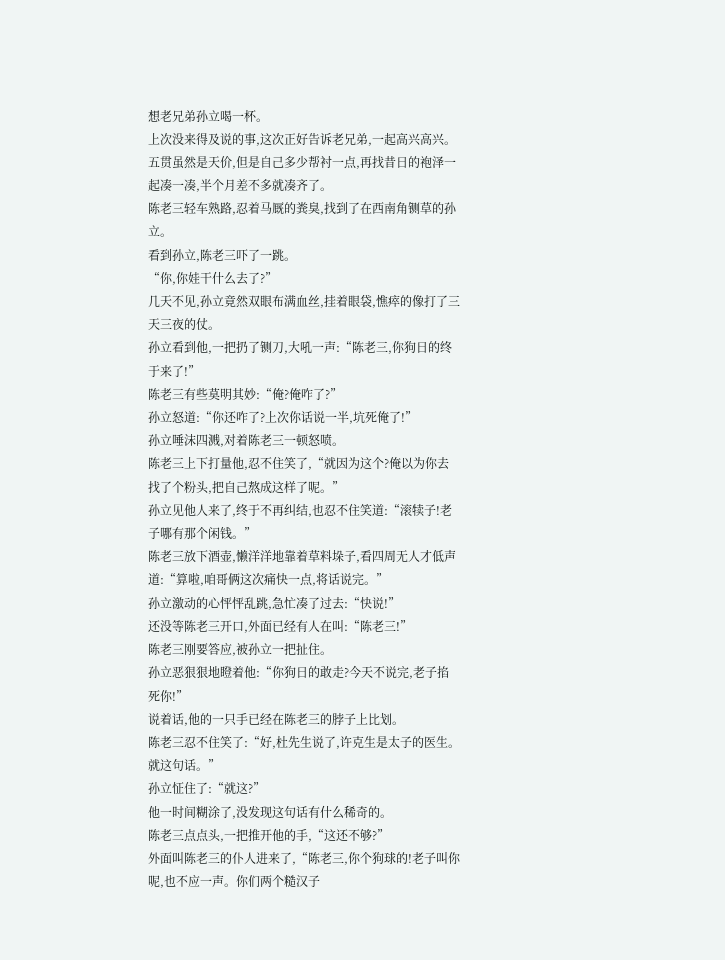想老兄弟孙立喝一杯。
上次没来得及说的事,这次正好告诉老兄弟,一起高兴高兴。
五贯虽然是天价,但是自己多少帮衬一点,再找昔日的袍泽一起凑一凑,半个月差不多就凑齐了。
陈老三轻车熟路,忍着马厩的粪臭,找到了在西南角铡草的孙立。
看到孙立,陈老三吓了一跳。
“你,你娃干什么去了?”
几天不见,孙立竟然双眼布满血丝,挂着眼袋,憔瘁的像打了三天三夜的仗。
孙立看到他,一把扔了铡刀,大吼一声:“陈老三,你狗日的终于来了!”
陈老三有些莫明其妙:“俺?俺咋了?”
孙立怒道:“你还咋了?上次你话说一半,坑死俺了!”
孙立唾沫四溅,对着陈老三一顿怒喷。
陈老三上下打量他,忍不住笑了,“就因为这个?俺以为你去找了个粉头,把自己熬成这样了呢。”
孙立见他人来了,终于不再纠结,也忍不住笑道:“滚犊子!老子哪有那个闲钱。”
陈老三放下酒壶,懒洋洋地靠着草料垛子,看四周无人才低声道:“算啦,咱哥俩这次痛快一点,将话说完。”
孙立激动的心怦怦乱跳,急忙凑了过去:“快说!”
还没等陈老三开口,外面已经有人在叫:“陈老三!”
陈老三刚要答应,被孙立一把扯住。
孙立恶狠狠地瞪着他:“你狗日的敢走?今天不说完,老子掐死你!”
说着话,他的一只手已经在陈老三的脖子上比划。
陈老三忍不住笑了:“好,杜先生说了,许克生是太子的医生。就这句话。”
孙立怔住了:“就这?”
他一时间糊涂了,没发现这句话有什么稀奇的。
陈老三点点头,一把推开他的手,“这还不够?”
外面叫陈老三的仆人进来了,“陈老三,你个狗球的!老子叫你呢,也不应一声。你们两个糙汉子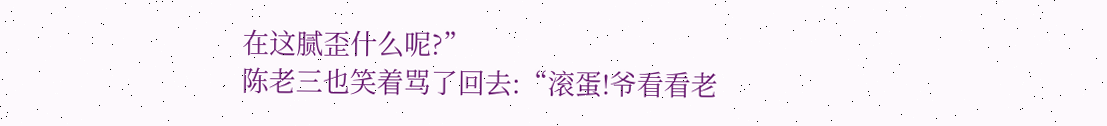在这腻歪什么呢?”
陈老三也笑着骂了回去:“滚蛋!爷看看老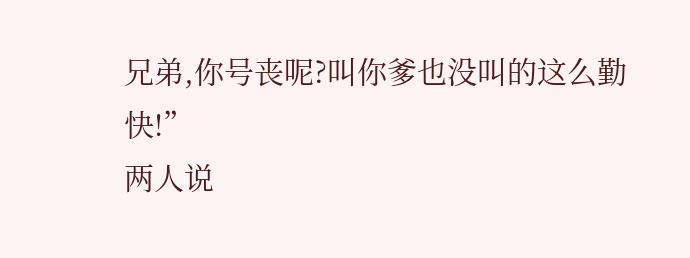兄弟,你号丧呢?叫你爹也没叫的这么勤快!”
两人说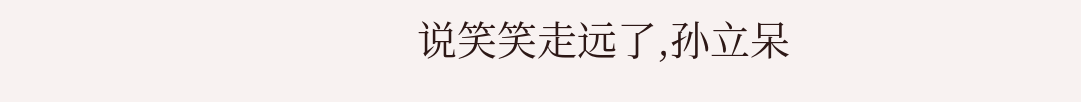说笑笑走远了,孙立呆